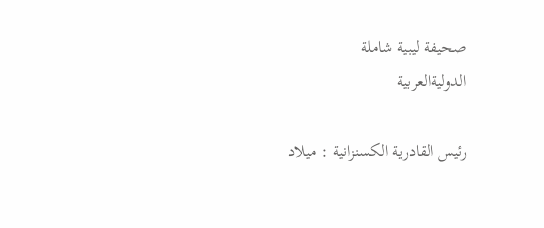صحيفة ليبية شاملة
الدوليةالعربية

رئيس القادرية الكسنزانية : ميلاد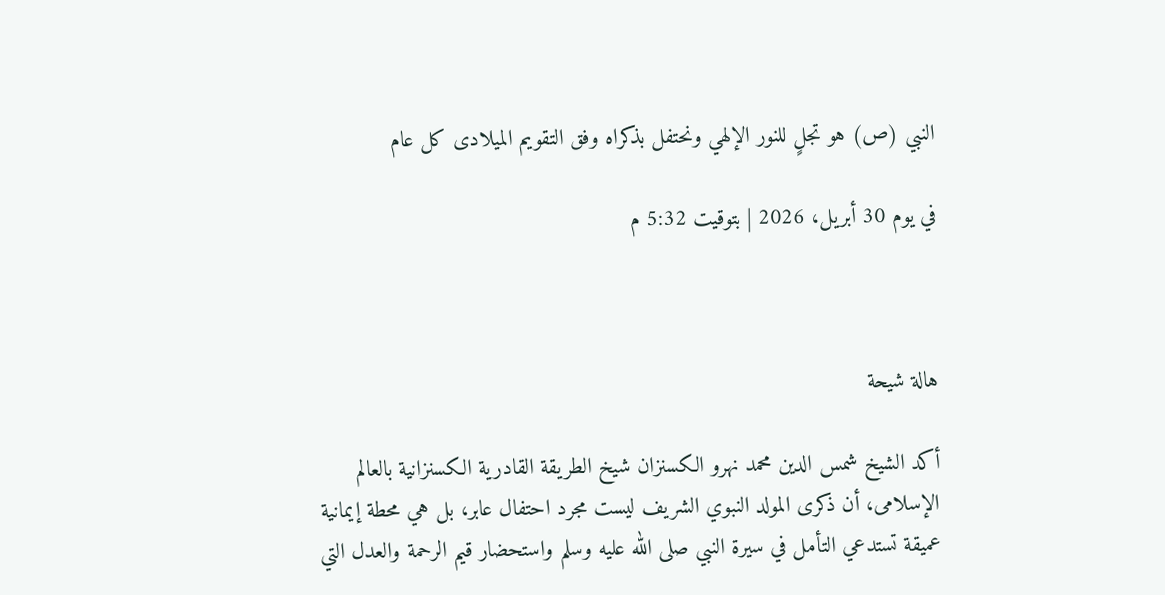النبي (ص) هو تجلٍ للنور الإلهي ونحتفل بذكراه وفق التقويم الميلادى كل عام

في يوم 30 أبريل، 2026 | بتوقيت 5:32 م



هالة شيحة

أكد الشيخ شمس الدين محمد نهرو الكسنزان شيخ الطريقة القادرية الكسنزانية بالعالم الإسلامى، أن ذكرى المولد النبوي الشريف ليست مجرد احتفال عابر، بل هي محطة إيمانية عميقة تستدعي التأمل في سيرة النبي صلى الله عليه وسلم واستحضار قيم الرحمة والعدل التي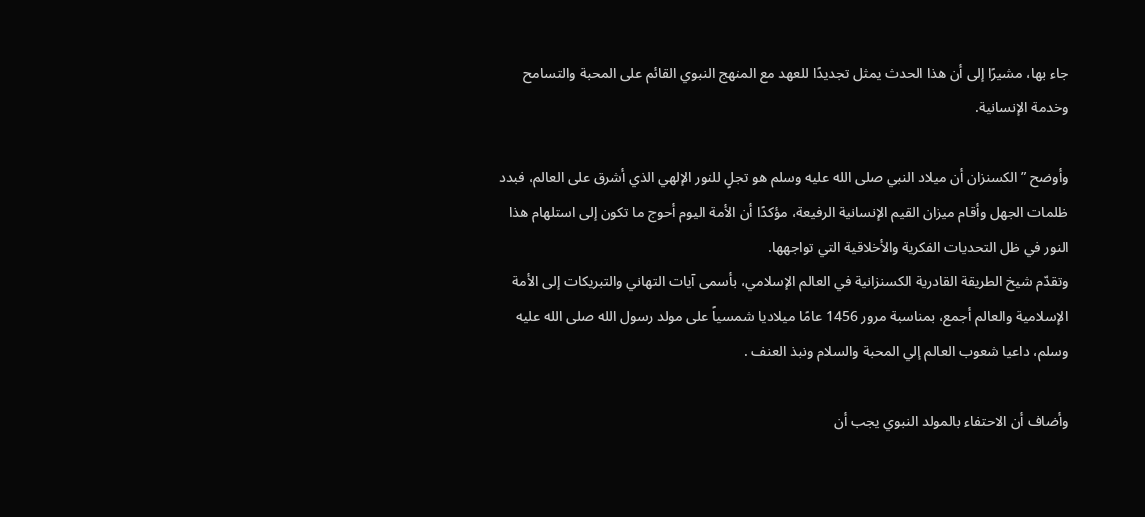جاء بها، مشيرًا إلى أن هذا الحدث يمثل تجديدًا للعهد مع المنهج النبوي القائم على المحبة والتسامح وخدمة الإنسانية.

وأوضح ” الكسنزان أن ميلاد النبي صلى الله عليه وسلم هو تجلٍ للنور الإلهي الذي أشرق على العالم، فبدد ظلمات الجهل وأقام ميزان القيم الإنسانية الرفيعة، مؤكدًا أن الأمة اليوم أحوج ما تكون إلى استلهام هذا النور في ظل التحديات الفكرية والأخلاقية التي تواجهها.
وتقدّم شيخ الطريقة القادرية الكسنزانية في العالم الإسلامي، بأسمى آيات التهاني والتبريكات إلى الأمة الإسلامية والعالم أجمع، بمناسبة مرور 1456 عامًا ميلاديا شمسياً على مولد رسول الله صلى الله عليه وسلم، داعيا شعوب العالم إلي المحبة والسلام ونبذ العنف .

وأضاف أن الاحتفاء بالمولد النبوي يجب أن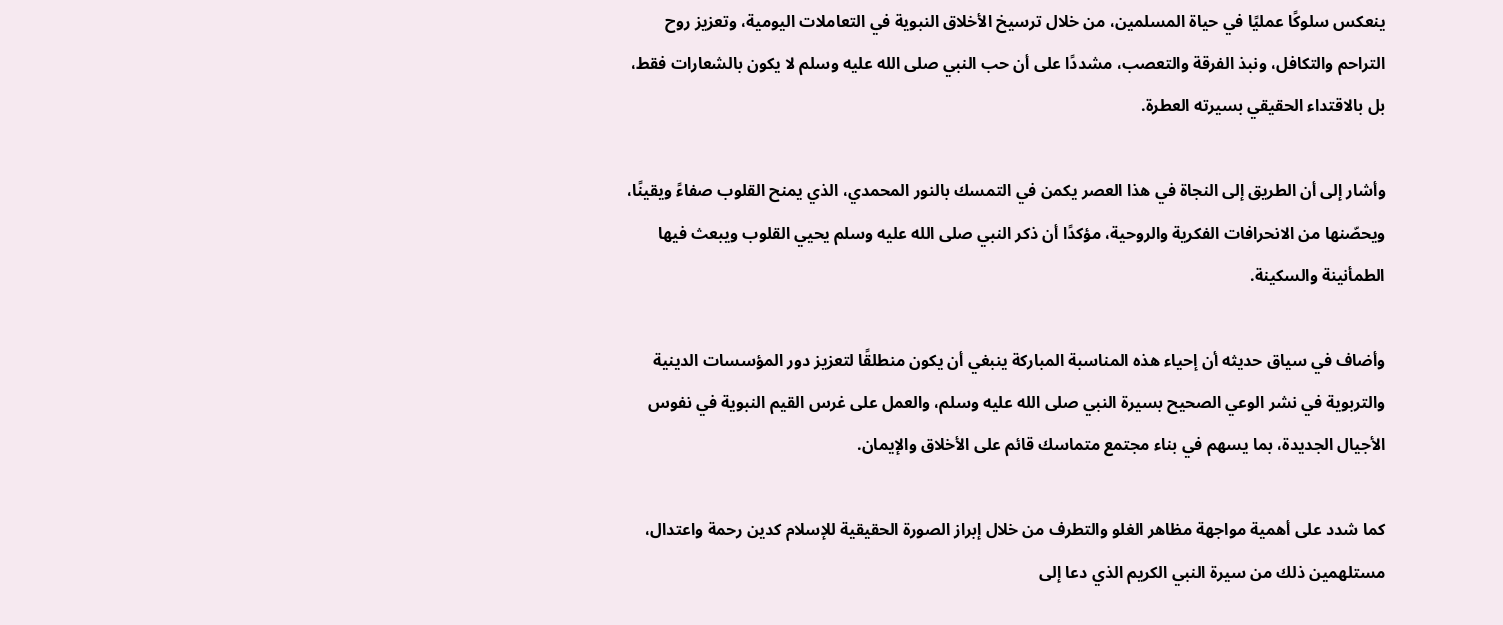ينعكس سلوكًا عمليًا في حياة المسلمين، من خلال ترسيخ الأخلاق النبوية في التعاملات اليومية، وتعزيز روح التراحم والتكافل، ونبذ الفرقة والتعصب، مشددًا على أن حب النبي صلى الله عليه وسلم لا يكون بالشعارات فقط، بل بالاقتداء الحقيقي بسيرته العطرة.

وأشار إلى أن الطريق إلى النجاة في هذا العصر يكمن في التمسك بالنور المحمدي، الذي يمنح القلوب صفاءً ويقينًا، ويحصّنها من الانحرافات الفكرية والروحية، مؤكدًا أن ذكر النبي صلى الله عليه وسلم يحيي القلوب ويبعث فيها الطمأنينة والسكينة.

وأضاف في سياق حديثه أن إحياء هذه المناسبة المباركة ينبغي أن يكون منطلقًا لتعزيز دور المؤسسات الدينية والتربوية في نشر الوعي الصحيح بسيرة النبي صلى الله عليه وسلم، والعمل على غرس القيم النبوية في نفوس الأجيال الجديدة، بما يسهم في بناء مجتمع متماسك قائم على الأخلاق والإيمان.

كما شدد على أهمية مواجهة مظاهر الغلو والتطرف من خلال إبراز الصورة الحقيقية للإسلام كدين رحمة واعتدال، مستلهمين ذلك من سيرة النبي الكريم الذي دعا إلى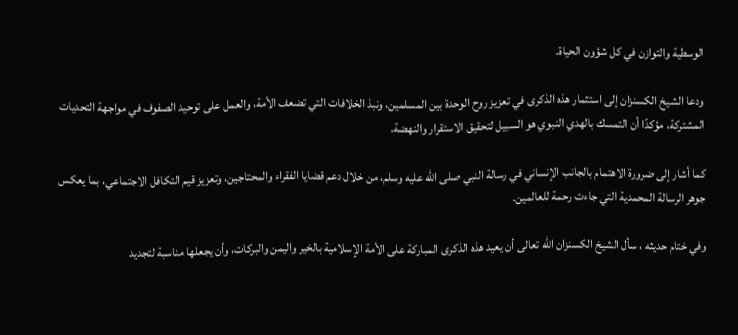الوسطية والتوازن في كل شؤون الحياة.

ودعا الشيخ الكسنزان إلى استثمار هذه الذكرى في تعزيز روح الوحدة بين المسلمين، ونبذ الخلافات التي تضعف الأمة، والعمل على توحيد الصفوف في مواجهة التحديات المشتركة، مؤكدًا أن التمسك بالهدي النبوي هو السبيل لتحقيق الاستقرار والنهضة.

كما أشار إلى ضرورة الاهتمام بالجانب الإنساني في رسالة النبي صلى الله عليه وسلم، من خلال دعم قضايا الفقراء والمحتاجين، وتعزيز قيم التكافل الاجتماعي، بما يعكس جوهر الرسالة المحمدية التي جاءت رحمة للعالمين.

وفي ختام حديثه ، سأل الشيخ الكسنزان الله تعالى أن يعيد هذه الذكرى المباركة على الأمة الإسلامية بالخير واليمن والبركات، وأن يجعلها مناسبة لتجديد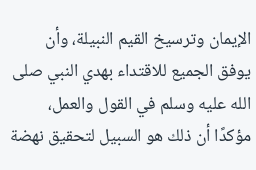الإيمان وترسيخ القيم النبيلة، وأن يوفق الجميع للاقتداء بهدي النبي صلى الله عليه وسلم في القول والعمل، مؤكدًا أن ذلك هو السبيل لتحقيق نهضة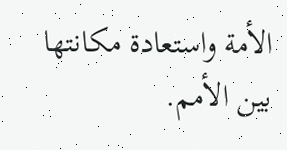الأمة واستعادة مكانتها بين الأمم.